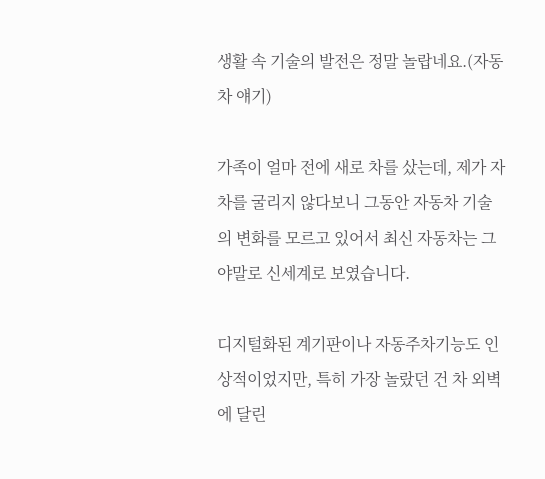생활 속 기술의 발전은 정말 놀랍네요.(자동차 얘기)

가족이 얼마 전에 새로 차를 샀는데, 제가 자차를 굴리지 않다보니 그동안 자동차 기술의 변화를 모르고 있어서 최신 자동차는 그야말로 신세계로 보였습니다.

디지털화된 계기판이나 자동주차기능도 인상적이었지만, 특히 가장 놀랐던 건 차 외벽에 달린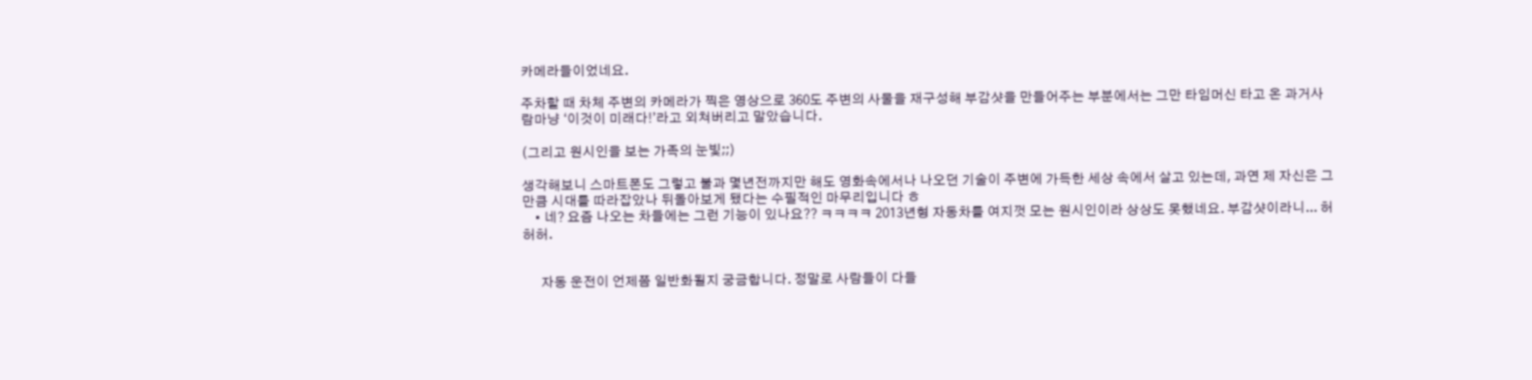카메라들이었네요.

주차할 때 차체 주변의 카메라가 찍은 영상으로 360도 주변의 사물을 재구성해 부감샷을 만들어주는 부분에서는 그만 타임머신 타고 온 과거사람마냥 ‘이것이 미래다!’라고 외쳐버리고 말았습니다.

(그리고 원시인을 보는 가족의 눈빛;;)

생각해보니 스마트폰도 그렇고 불과 몇년전까지만 해도 영화속에서나 나오던 기술이 주변에 가득한 세상 속에서 살고 있는데, 과연 제 자신은 그만큼 시대를 따라잡았나 뒤돌아보게 됐다는 수필적인 마무리입니다 ㅎ
    • 네? 요즘 나오는 차들에는 그런 기능이 있나요?? ㅋㅋㅋㅋ 2013년형 자동차를 여지껏 모는 원시인이라 상상도 못했네요. 부감샷이라니... 허허허.


      자동 운전이 언제쯤 일반화될지 궁금합니다. 정말로 사람들이 다들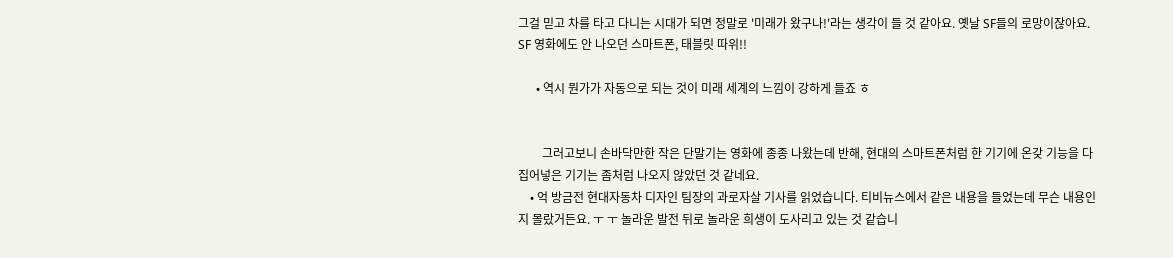그걸 믿고 차를 타고 다니는 시대가 되면 정말로 '미래가 왔구나!'라는 생각이 들 것 같아요. 옛날 SF들의 로망이잖아요. SF 영화에도 안 나오던 스마트폰, 태블릿 따위!!

      • 역시 뭔가가 자동으로 되는 것이 미래 세계의 느낌이 강하게 들죠 ㅎ


        그러고보니 손바닥만한 작은 단말기는 영화에 종종 나왔는데 반해, 현대의 스마트폰처럼 한 기기에 온갖 기능을 다 집어넣은 기기는 좀처럼 나오지 않았던 것 같네요.
    • 억 방금전 현대자동차 디자인 팀장의 과로자살 기사를 읽었습니다. 티비뉴스에서 같은 내용을 들었는데 무슨 내용인지 몰랐거든요. ㅜ ㅜ 놀라운 발전 뒤로 놀라운 희생이 도사리고 있는 것 같습니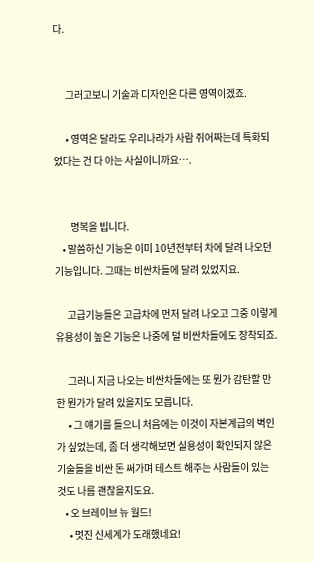다.


      그러고보니 기술과 디자인은 다른 영역이겠죠.

      • 영역은 달라도 우리나라가 사람 쥐어짜는데 특화되었다는 건 다 아는 사실이니까요….


        명복을 빕니다.
    • 말씀하신 기능은 이미 10년전부터 차에 달려 나오던 기능입니다. 그때는 비싼차들에 달려 있었지요.

      고급기능들은 고급차에 먼저 달려 나오고 그중 이렇게 유용성이 높은 기능은 나중에 덜 비싼차들에도 장착되죠.

      그러니 지금 나오는 비싼차들에는 또 뭔가 감탄할 만한 뭔가가 달려 있을지도 모릅니다.
      • 그 얘기를 들으니 처음에는 이것이 자본계급의 벽인가 싶었는데, 좀 더 생각해보면 실용성이 확인되지 않은 기술들을 비싼 돈 써가며 테스트 해주는 사람들이 있는 것도 나름 괜찮을지도요.
    • 오 브레이브 뉴 월드!
      • 멋진 신세계가 도래했네요!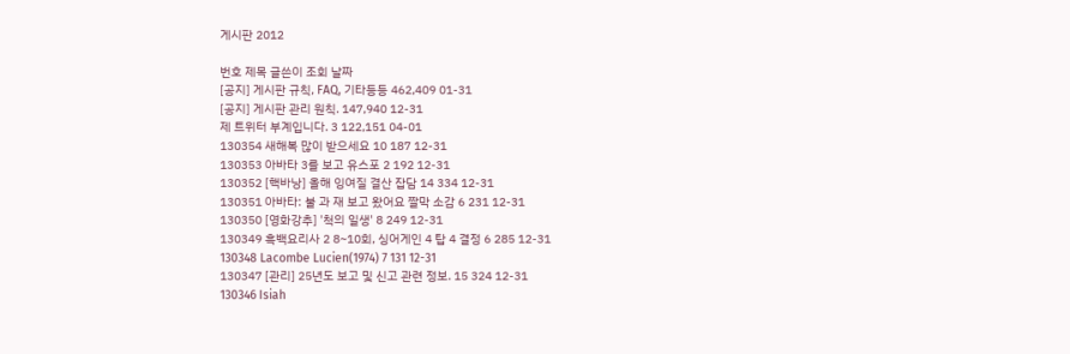게시판 2012

번호 제목 글쓴이 조회 날짜
[공지] 게시판 규칙, FAQ, 기타등등 462,409 01-31
[공지] 게시판 관리 원칙. 147,940 12-31
제 트위터 부계입니다. 3 122,151 04-01
130354 새해복 많이 받으세요 10 187 12-31
130353 아바타 3를 보고 유스포 2 192 12-31
130352 [핵바낭] 올해 잉여질 결산 잡담 14 334 12-31
130351 아바타: 불 과 재 보고 왔어요 짤막 소감 6 231 12-31
130350 [영화강추] '척의 일생' 8 249 12-31
130349 흑백요리사 2 8~10회, 싱어게인 4 탑 4 결정 6 285 12-31
130348 Lacombe Lucien(1974) 7 131 12-31
130347 [관리] 25년도 보고 및 신고 관련 정보. 15 324 12-31
130346 Isiah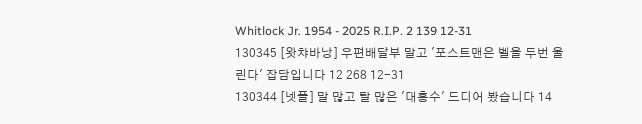Whitlock Jr. 1954 - 2025 R.I.P. 2 139 12-31
130345 [왓챠바낭] 우편배달부 말고 '포스트맨은 벨을 두번 울린다' 잡담입니다 12 268 12-31
130344 [넷플] 말 많고 탈 많은 '대홍수' 드디어 봤습니다 14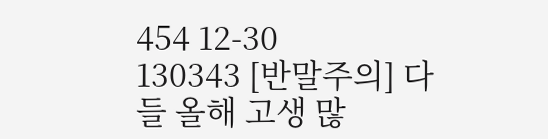454 12-30
130343 [반말주의] 다들 올해 고생 많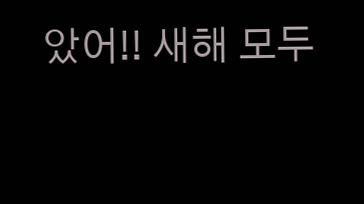았어!! 새해 모두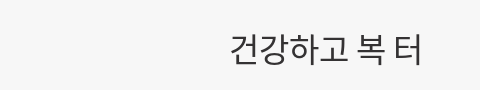건강하고 복 터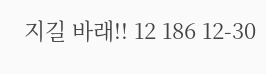지길 바래!! 12 186 12-30